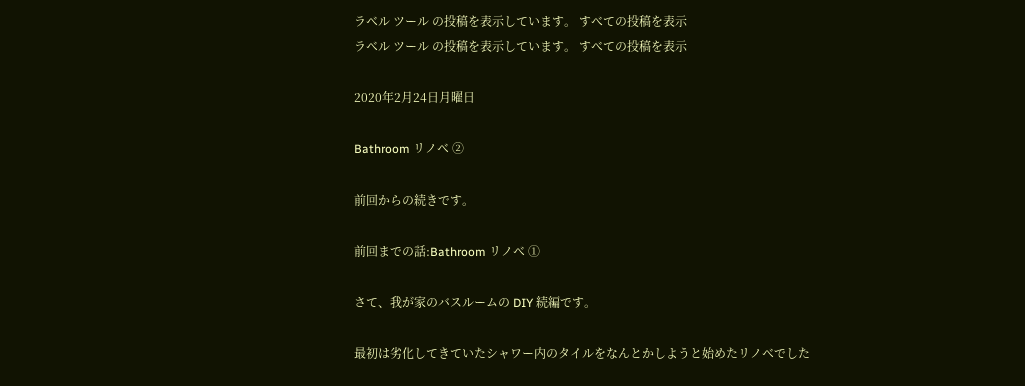ラベル ツール の投稿を表示しています。 すべての投稿を表示
ラベル ツール の投稿を表示しています。 すべての投稿を表示

2020年2月24日月曜日

Bathroom リノベ ②

前回からの続きです。

前回までの話:Bathroom リノベ ①

さて、我が家のバスルームの DIY 続編です。

最初は劣化してきていたシャワー内のタイルをなんとかしようと始めたリノベでした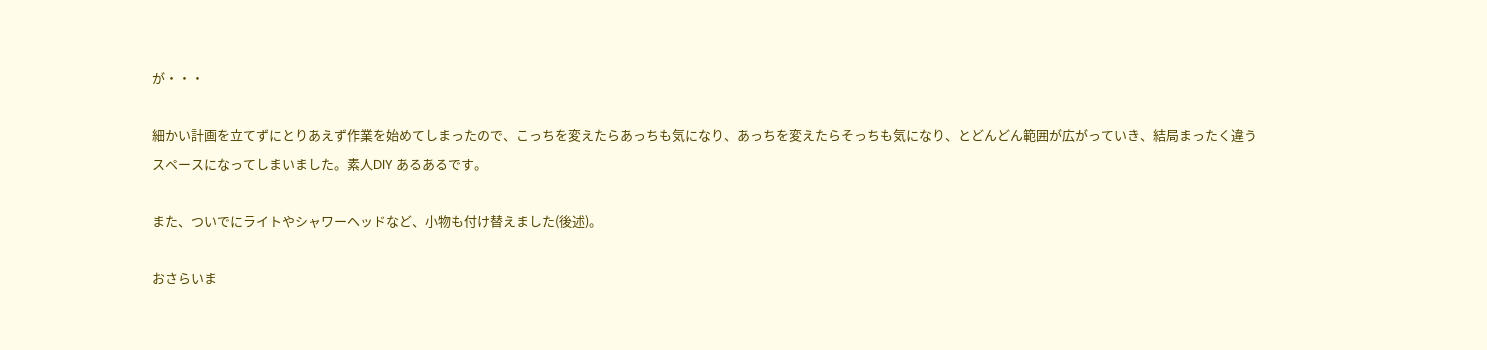が・・・

細かい計画を立てずにとりあえず作業を始めてしまったので、こっちを変えたらあっちも気になり、あっちを変えたらそっちも気になり、とどんどん範囲が広がっていき、結局まったく違うスペースになってしまいました。素人DIY あるあるです。

また、ついでにライトやシャワーヘッドなど、小物も付け替えました(後述)。

おさらいま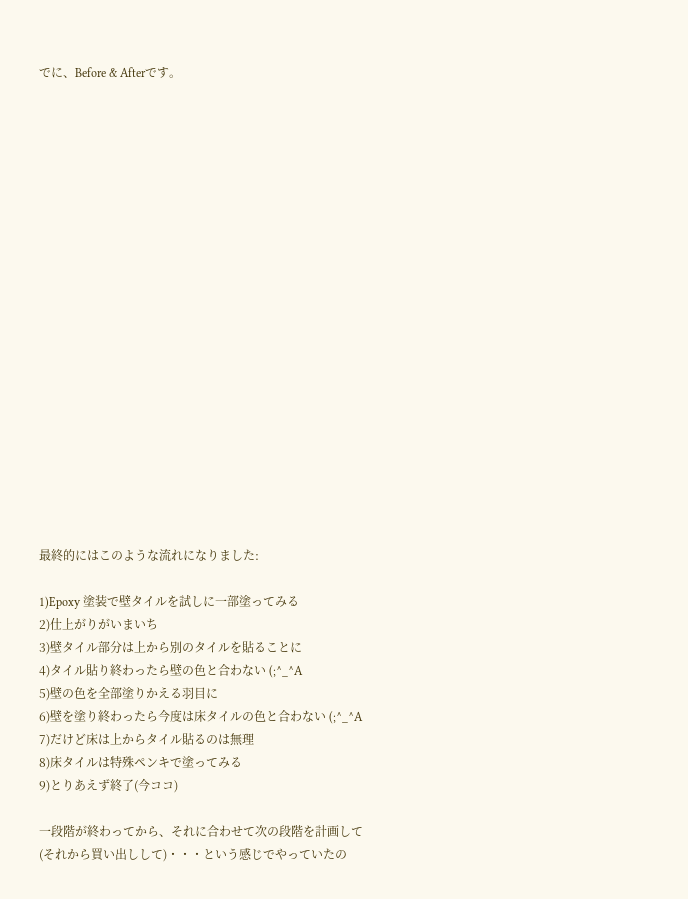でに、Before & Afterです。




















最終的にはこのような流れになりました:

1)Epoxy 塗装で壁タイルを試しに一部塗ってみる
2)仕上がりがいまいち
3)壁タイル部分は上から別のタイルを貼ることに
4)タイル貼り終わったら壁の色と合わない (;^_^A
5)壁の色を全部塗りかえる羽目に
6)壁を塗り終わったら今度は床タイルの色と合わない (;^_^A
7)だけど床は上からタイル貼るのは無理
8)床タイルは特殊ペンキで塗ってみる
9)とりあえず終了(今ココ)

一段階が終わってから、それに合わせて次の段階を計画して(それから買い出しして)・・・という感じでやっていたの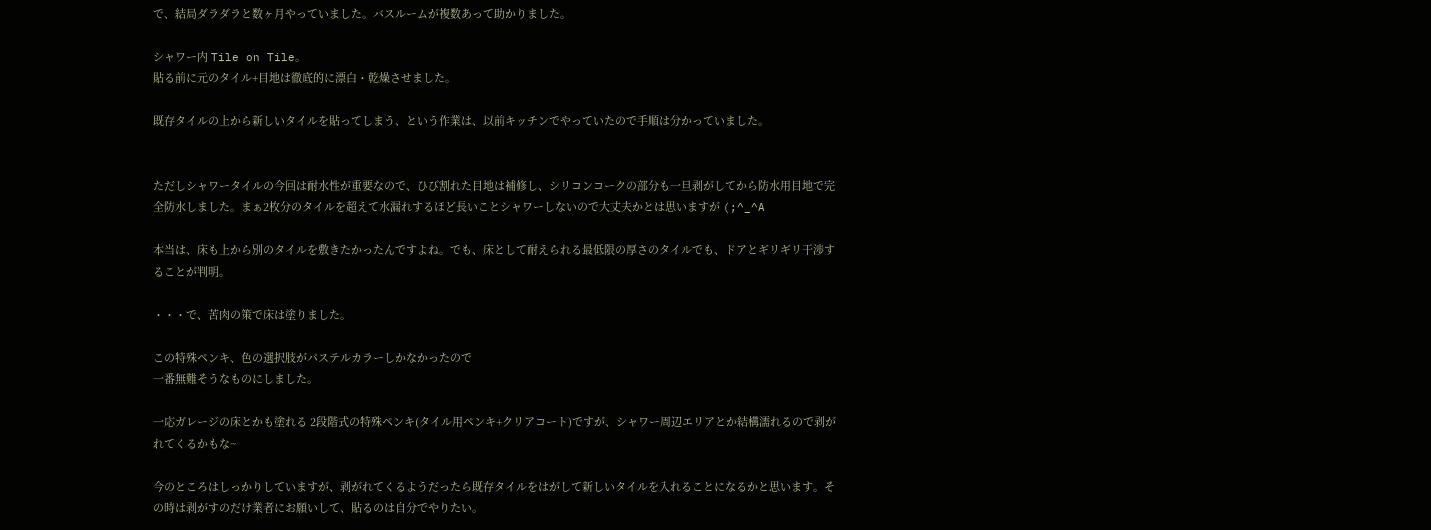で、結局ダラダラと数ヶ月やっていました。バスルームが複数あって助かりました。

シャワー内 Tile on Tile。
貼る前に元のタイル+目地は徹底的に漂白・乾燥させました。

既存タイルの上から新しいタイルを貼ってしまう、という作業は、以前キッチンでやっていたので手順は分かっていました。


ただしシャワータイルの今回は耐水性が重要なので、ひび割れた目地は補修し、シリコンコークの部分も一旦剥がしてから防水用目地で完全防水しました。まぁ2枚分のタイルを超えて水漏れするほど長いことシャワーしないので大丈夫かとは思いますが (;^_^A

本当は、床も上から別のタイルを敷きたかったんですよね。でも、床として耐えられる最低限の厚さのタイルでも、ドアとギリギリ干渉することが判明。

・・・で、苦肉の策で床は塗りました。

この特殊ペンキ、色の選択肢がパステルカラーしかなかったので
一番無難そうなものにしました。

一応ガレージの床とかも塗れる 2段階式の特殊ペンキ(タイル用ペンキ+クリアコート)ですが、シャワー周辺エリアとか結構濡れるので剥がれてくるかもな~

今のところはしっかりしていますが、剥がれてくるようだったら既存タイルをはがして新しいタイルを入れることになるかと思います。その時は剥がすのだけ業者にお願いして、貼るのは自分でやりたい。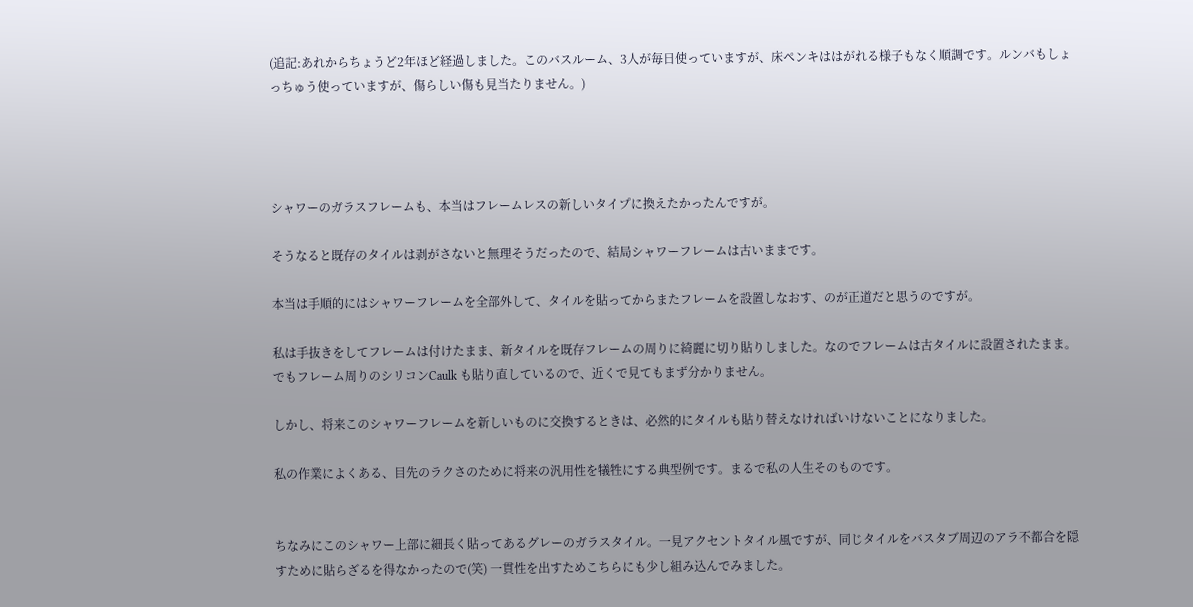(追記:あれからちょうど2年ほど経過しました。このバスルーム、3人が毎日使っていますが、床ペンキははがれる様子もなく順調です。ルンバもしょっちゅう使っていますが、傷らしい傷も見当たりません。)




シャワーのガラスフレームも、本当はフレームレスの新しいタイプに換えたかったんですが。

そうなると既存のタイルは剥がさないと無理そうだったので、結局シャワーフレームは古いままです。

本当は手順的にはシャワーフレームを全部外して、タイルを貼ってからまたフレームを設置しなおす、のが正道だと思うのですが。

私は手抜きをしてフレームは付けたまま、新タイルを既存フレームの周りに綺麗に切り貼りしました。なのでフレームは古タイルに設置されたまま。でもフレーム周りのシリコンCaulk も貼り直しているので、近くで見てもまず分かりません。

しかし、将来このシャワーフレームを新しいものに交換するときは、必然的にタイルも貼り替えなければいけないことになりました。

私の作業によくある、目先のラクさのために将来の汎用性を犠牲にする典型例です。まるで私の人生そのものです。


ちなみにこのシャワー上部に細長く貼ってあるグレーのガラスタイル。一見アクセントタイル風ですが、同じタイルをバスタブ周辺のアラ不都合を隠すために貼らざるを得なかったので(笑) 一貫性を出すためこちらにも少し組み込んでみました。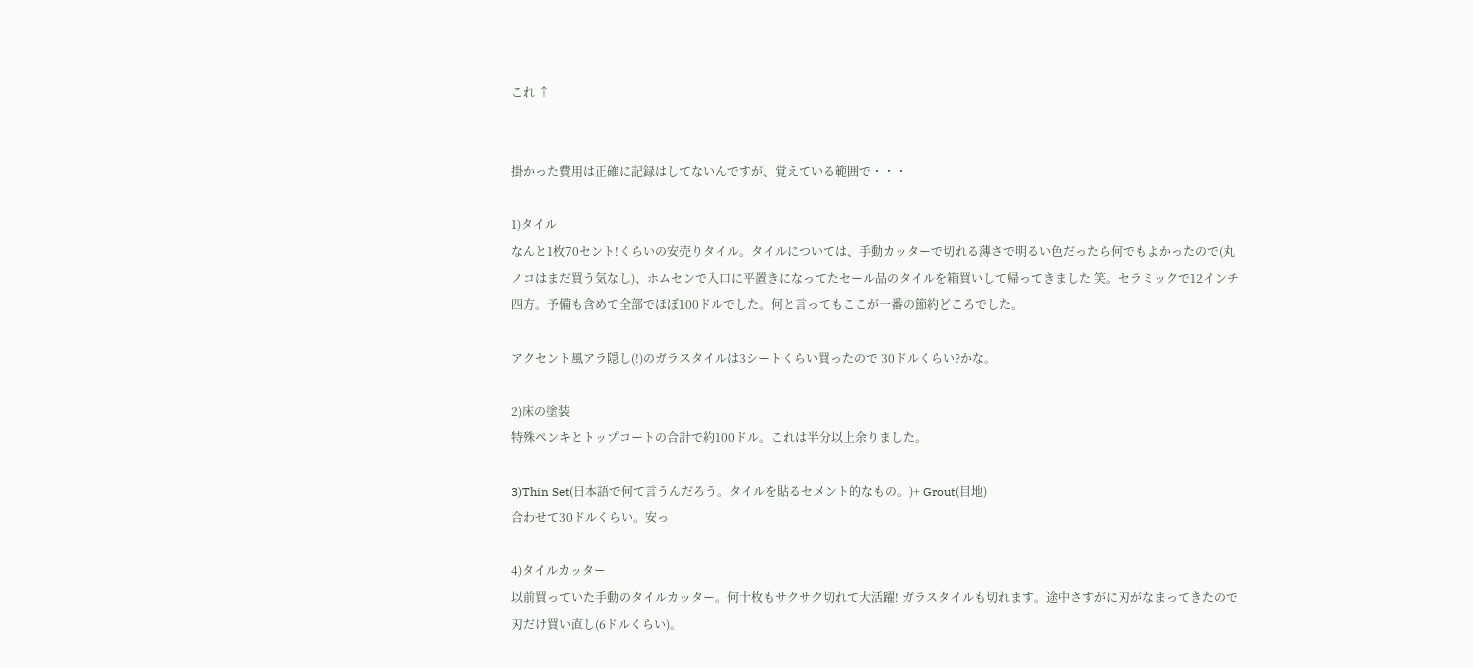これ ↑


掛かった費用は正確に記録はしてないんですが、覚えている範囲で・・・

1)タイル
なんと1枚70セント!くらいの安売りタイル。タイルについては、手動カッターで切れる薄さで明るい色だったら何でもよかったので(丸ノコはまだ買う気なし)、ホムセンで入口に平置きになってたセール品のタイルを箱買いして帰ってきました 笑。セラミックで12インチ四方。予備も含めて全部でほぼ100ドルでした。何と言ってもここが一番の節約どころでした。

アクセント風アラ隠し(!)のガラスタイルは3シートくらい買ったので 30ドルくらい?かな。

2)床の塗装
特殊ペンキとトップコートの合計で約100ドル。これは半分以上余りました。

3)Thin Set(日本語で何て言うんだろう。タイルを貼るセメント的なもの。)+ Grout(目地)
合わせて30ドルくらい。安っ

4)タイルカッター
以前買っていた手動のタイルカッター。何十枚もサクサク切れて大活躍! ガラスタイルも切れます。途中さすがに刃がなまってきたので刃だけ買い直し(6ドルくらい)。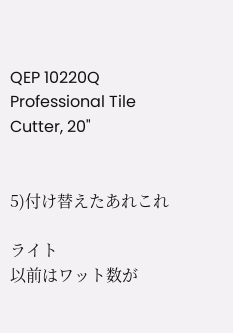QEP 10220Q Professional Tile Cutter, 20"


5)付け替えたあれこれ

ライト
以前はワット数が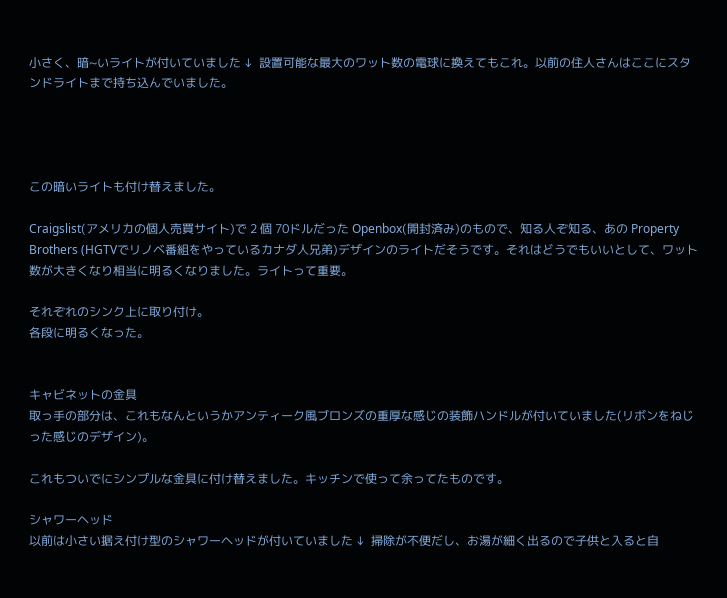小さく、暗~いライトが付いていました ↓  設置可能な最大のワット数の電球に換えてもこれ。以前の住人さんはここにスタンドライトまで持ち込んでいました。




この暗いライトも付け替えました。

Craigslist(アメリカの個人売買サイト)で 2 個 70ドルだった Openbox(開封済み)のもので、知る人ぞ知る、あの Property Brothers (HGTVでリノベ番組をやっているカナダ人兄弟)デザインのライトだそうです。それはどうでもいいとして、ワット数が大きくなり相当に明るくなりました。ライトって重要。

それぞれのシンク上に取り付け。
各段に明るくなった。


キャビネットの金具
取っ手の部分は、これもなんというかアンティーク風ブロンズの重厚な感じの装飾ハンドルが付いていました(リボンをねじった感じのデザイン)。

これもついでにシンプルな金具に付け替えました。キッチンで使って余ってたものです。

シャワーヘッド
以前は小さい据え付け型のシャワーヘッドが付いていました ↓  掃除が不便だし、お湯が細く出るので子供と入ると自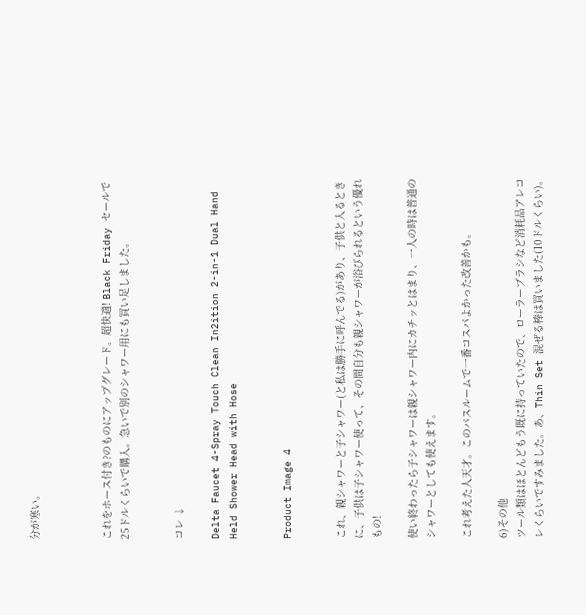分が寒い。



これをホース付き?のものにアップグレード。超快適! Black Friday セールで 25ドルくらいで購入。急いで別のシャワー用にも買い足しました。


コレ ↓

Delta Faucet 4-Spray Touch Clean In2ition 2-in-1 Dual Hand Held Shower Head with Hose


Product Image 4


これ、親シャワーと子シャワー(と私は勝手に呼んでる)があり、子供と入るときに、子供は子シャワー使って、その間自分も親シャワーが浴びられるという優れもの!

使い終わったら子シャワーは親シャワー内にカチッとはまり、一人の時は普通のシャワーとしても使えます。

これ考えた人天才。このバスルームで一番コスパよかった改善かも。

6)その他
ツール類はほとんどもう既に持っていたので、ローラーブラシなど消耗品アレコレくらいですみました。あ、Thin Set 混ぜる棒は買いました(10ドルくらい)。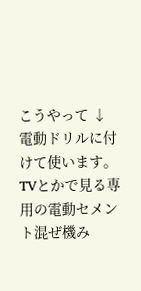こうやって ↓ 電動ドリルに付けて使います。TVとかで見る専用の電動セメント混ぜ機み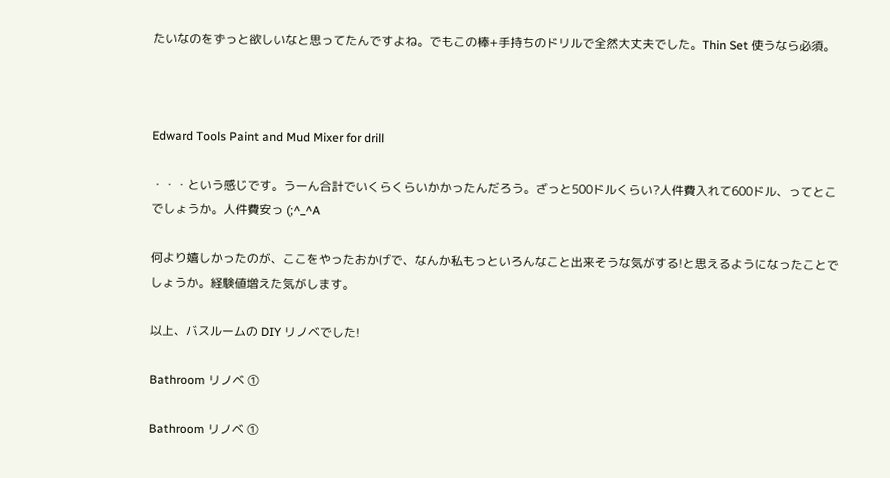たいなのをずっと欲しいなと思ってたんですよね。でもこの棒+手持ちのドリルで全然大丈夫でした。Thin Set 使うなら必須。



Edward Tools Paint and Mud Mixer for drill

・・・という感じです。うーん合計でいくらくらいかかったんだろう。ざっと500ドルくらい?人件費入れて600ドル、ってとこでしょうか。人件費安っ (;^_^A

何より嬉しかったのが、ここをやったおかげで、なんか私もっといろんなこと出来そうな気がする!と思えるようになったことでしょうか。経験値増えた気がします。

以上、バスルームの DIY リノベでした!

Bathroom リノベ ①

Bathroom リノベ ①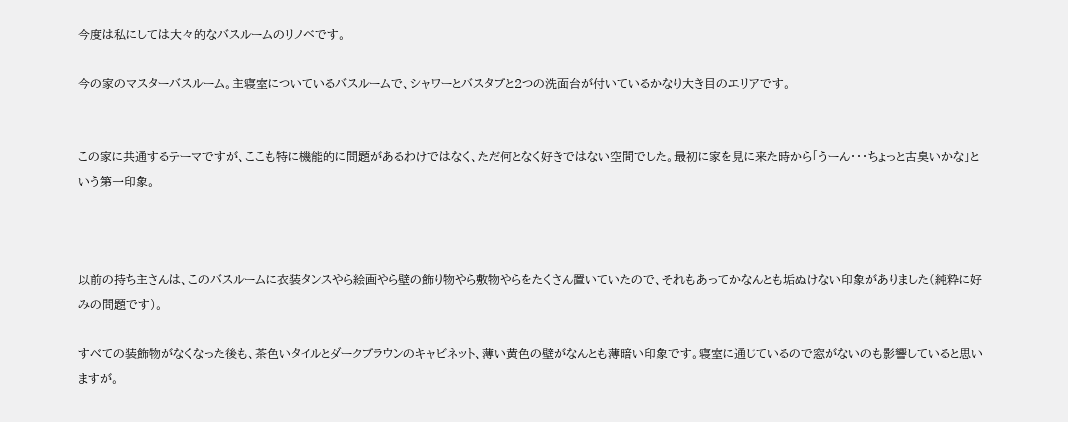今度は私にしては大々的なバスルームのリノベです。

今の家のマスターバスルーム。主寝室についているバスルームで、シャワーとバスタブと2つの洗面台が付いているかなり大き目のエリアです。


この家に共通するテーマですが、ここも特に機能的に問題があるわけではなく、ただ何となく好きではない空間でした。最初に家を見に来た時から「うーん・・・ちょっと古臭いかな」という第一印象。



以前の持ち主さんは、このバスルームに衣装タンスやら絵画やら壁の飾り物やら敷物やらをたくさん置いていたので、それもあってかなんとも垢ぬけない印象がありました(純粋に好みの問題です)。

すべての装飾物がなくなった後も、茶色いタイルとダークブラウンのキャビネット、薄い黄色の壁がなんとも薄暗い印象です。寝室に通じているので窓がないのも影響していると思いますが。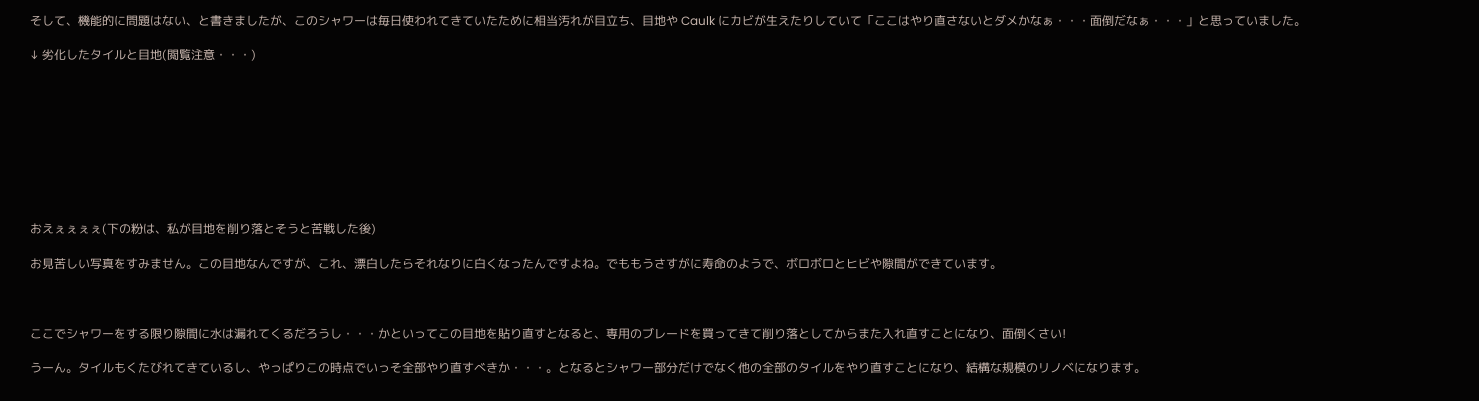そして、機能的に問題はない、と書きましたが、このシャワーは毎日使われてきていたために相当汚れが目立ち、目地や Caulk にカビが生えたりしていて「ここはやり直さないとダメかなぁ・・・面倒だなぁ・・・」と思っていました。

↓ 劣化したタイルと目地(閲覧注意・・・)









おえぇぇぇぇ(下の粉は、私が目地を削り落とそうと苦戦した後)

お見苦しい写真をすみません。この目地なんですが、これ、漂白したらそれなりに白くなったんですよね。でももうさすがに寿命のようで、ボロボロとヒビや隙間ができています。



ここでシャワーをする限り隙間に水は漏れてくるだろうし・・・かといってこの目地を貼り直すとなると、専用のブレードを買ってきて削り落としてからまた入れ直すことになり、面倒くさい!

うーん。タイルもくたびれてきているし、やっぱりこの時点でいっそ全部やり直すべきか・・・。となるとシャワー部分だけでなく他の全部のタイルをやり直すことになり、結構な規模のリノベになります。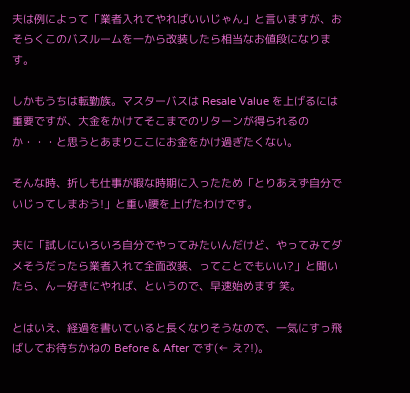夫は例によって「業者入れてやればいいじゃん」と言いますが、おそらくこのバスルームを一から改装したら相当なお値段になります。

しかもうちは転勤族。マスターバスは Resale Value を上げるには重要ですが、大金をかけてそこまでのリターンが得られるのか・・・と思うとあまりここにお金をかけ過ぎたくない。

そんな時、折しも仕事が暇な時期に入ったため「とりあえず自分でいじってしまおう!」と重い腰を上げたわけです。

夫に「試しにいろいろ自分でやってみたいんだけど、やってみてダメそうだったら業者入れて全面改装、ってことでもいい?」と聞いたら、んー好きにやれば、というので、早速始めます 笑。

とはいえ、経過を書いていると長くなりそうなので、一気にすっ飛ばしてお待ちかねの Before & After です(← え?!)。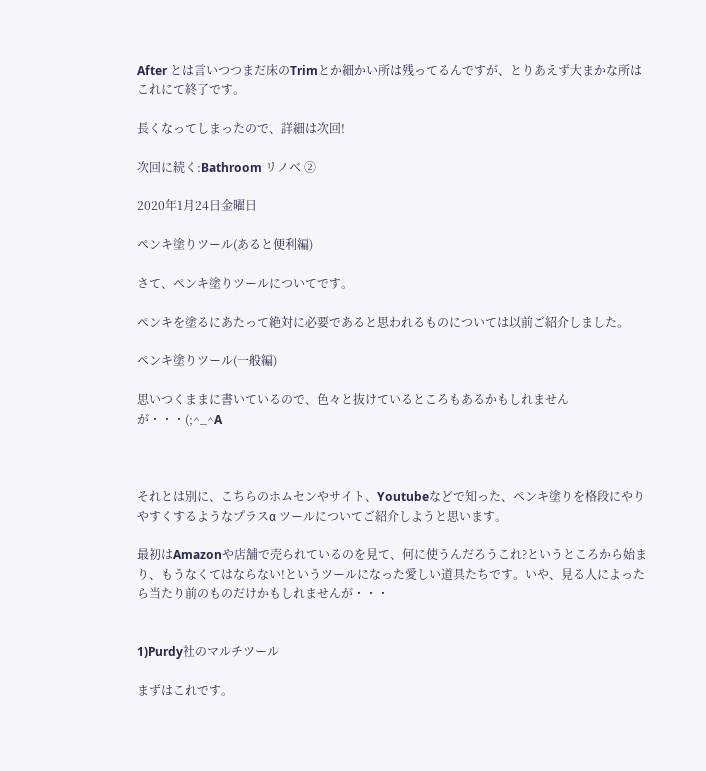After とは言いつつまだ床のTrimとか細かい所は残ってるんですが、とりあえず大まかな所はこれにて終了です。

長くなってしまったので、詳細は次回!

次回に続く:Bathroom リノベ ②

2020年1月24日金曜日

ペンキ塗りツール(あると便利編)

さて、ペンキ塗りツールについてです。

ペンキを塗るにあたって絶対に必要であると思われるものについては以前ご紹介しました。

ペンキ塗りツール(一般編)

思いつくままに書いているので、色々と抜けているところもあるかもしれませんが・・・(;^_^A



それとは別に、こちらのホムセンやサイト、Youtubeなどで知った、ペンキ塗りを格段にやりやすくするようなプラスα ツールについてご紹介しようと思います。

最初はAmazonや店舗で売られているのを見て、何に使うんだろうこれ?というところから始まり、もうなくてはならない!というツールになった愛しい道具たちです。いや、見る人によったら当たり前のものだけかもしれませんが・・・


1)Purdy社のマルチツール

まずはこれです。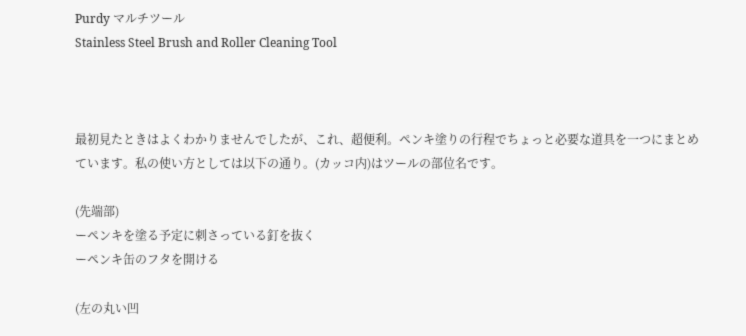Purdy マルチツール
Stainless Steel Brush and Roller Cleaning Tool



最初見たときはよくわかりませんでしたが、これ、超便利。ペンキ塗りの行程でちょっと必要な道具を一つにまとめています。私の使い方としては以下の通り。(カッコ内)はツールの部位名です。

(先端部)
ーペンキを塗る予定に刺さっている釘を抜く
ーペンキ缶のフタを開ける

(左の丸い凹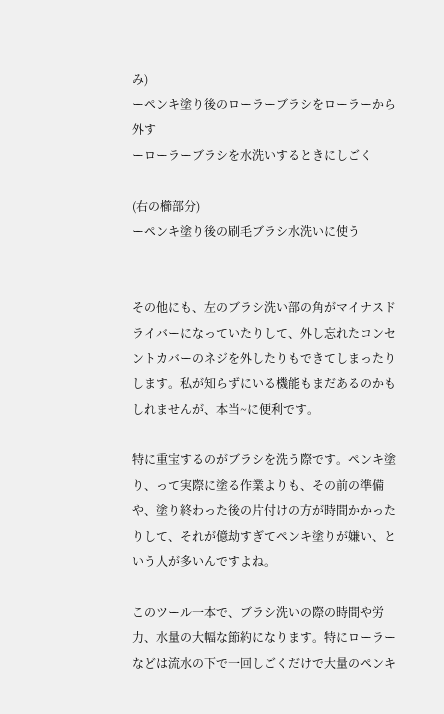み)
ーペンキ塗り後のローラーブラシをローラーから外す
ーローラーブラシを水洗いするときにしごく

(右の櫛部分)
ーペンキ塗り後の刷毛ブラシ水洗いに使う


その他にも、左のブラシ洗い部の角がマイナスドライバーになっていたりして、外し忘れたコンセントカバーのネジを外したりもできてしまったりします。私が知らずにいる機能もまだあるのかもしれませんが、本当~に便利です。

特に重宝するのがブラシを洗う際です。ペンキ塗り、って実際に塗る作業よりも、その前の準備や、塗り終わった後の片付けの方が時間かかったりして、それが億劫すぎてペンキ塗りが嫌い、という人が多いんですよね。

このツール一本で、ブラシ洗いの際の時間や労力、水量の大幅な節約になります。特にローラーなどは流水の下で一回しごくだけで大量のペンキ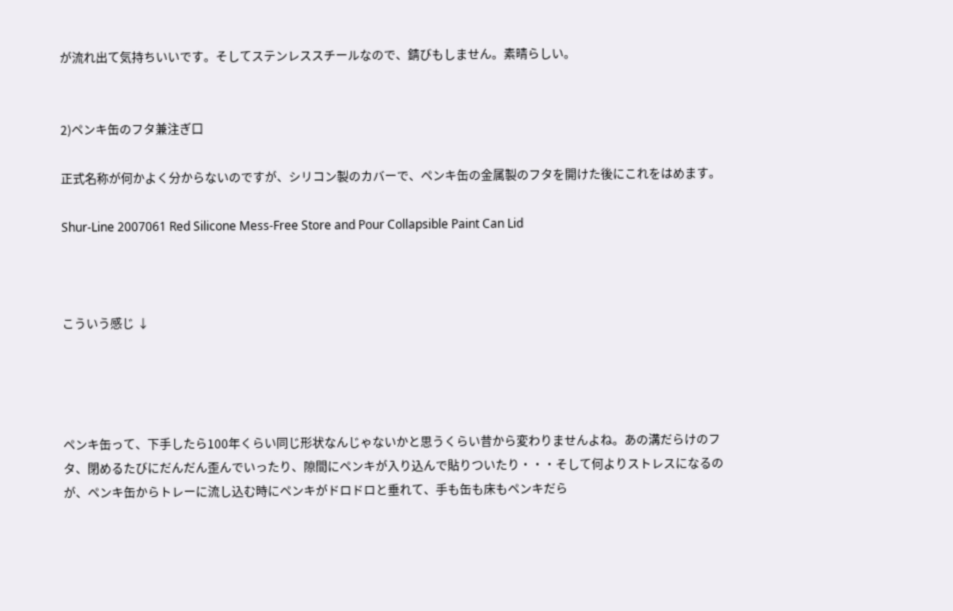が流れ出て気持ちいいです。そしてステンレススチールなので、錆びもしません。素晴らしい。


2)ペンキ缶のフタ兼注ぎ口

正式名称が何かよく分からないのですが、シリコン製のカバーで、ペンキ缶の金属製のフタを開けた後にこれをはめます。

Shur-Line 2007061 Red Silicone Mess-Free Store and Pour Collapsible Paint Can Lid



こういう感じ ↓




ペンキ缶って、下手したら100年くらい同じ形状なんじゃないかと思うくらい昔から変わりませんよね。あの溝だらけのフタ、閉めるたびにだんだん歪んでいったり、隙間にペンキが入り込んで貼りついたり・・・そして何よりストレスになるのが、ペンキ缶からトレーに流し込む時にペンキがドロドロと垂れて、手も缶も床もペンキだら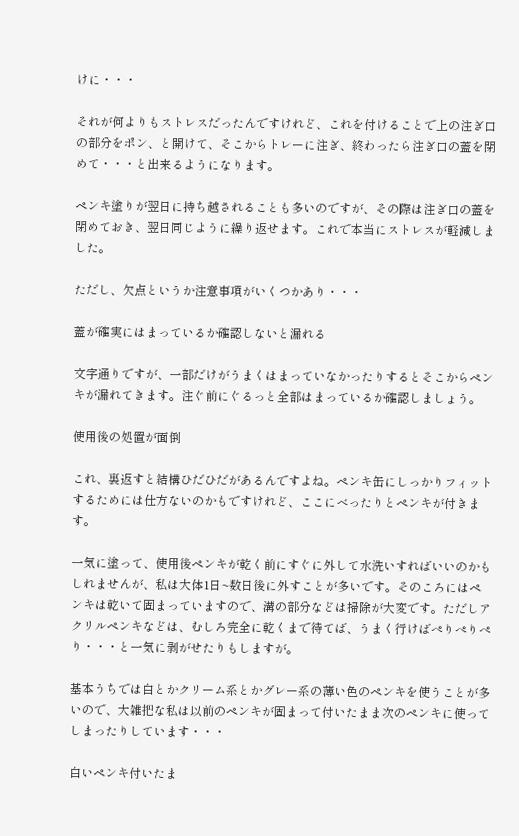けに・・・

それが何よりもストレスだったんですけれど、これを付けることで上の注ぎ口の部分をポン、と開けて、そこからトレーに注ぎ、終わったら注ぎ口の蓋を閉めて・・・と出来るようになります。

ペンキ塗りが翌日に持ち越されることも多いのですが、その際は注ぎ口の蓋を閉めておき、翌日同じように繰り返せます。これで本当にストレスが軽減しました。

ただし、欠点というか注意事項がいくつかあり・・・

蓋が確実にはまっているか確認しないと漏れる

文字通りですが、一部だけがうまくはまっていなかったりするとそこからペンキが漏れてきます。注ぐ前にぐるっと全部はまっているか確認しましょう。

使用後の処置が面倒

これ、裏返すと結構ひだひだがあるんですよね。ペンキ缶にしっかりフィットするためには仕方ないのかもですけれど、ここにべったりとペンキが付きます。

一気に塗って、使用後ペンキが乾く前にすぐに外して水洗いすればいいのかもしれませんが、私は大体1日~数日後に外すことが多いです。そのころにはペンキは乾いて固まっていますので、溝の部分などは掃除が大変です。ただしアクリルペンキなどは、むしろ完全に乾くまで待てば、うまく行けばぺりぺりぺり・・・と一気に剥がせたりもしますが。

基本うちでは白とかクリーム系とかグレー系の薄い色のペンキを使うことが多いので、大雑把な私は以前のペンキが固まって付いたまま次のペンキに使ってしまったりしています・・・

白いペンキ付いたま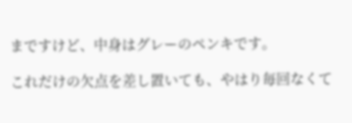まですけど、中身はグレーのペンキです。

これだけの欠点を差し置いても、やはり毎回なくて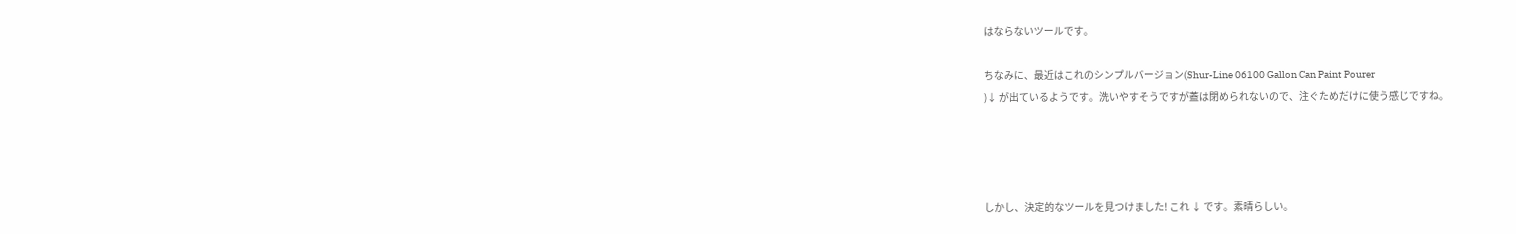はならないツールです。

ちなみに、最近はこれのシンプルバージョン(Shur-Line 06100 Gallon Can Paint Pourer
)↓ が出ているようです。洗いやすそうですが蓋は閉められないので、注ぐためだけに使う感じですね。




しかし、決定的なツールを見つけました! これ ↓ です。素晴らしい。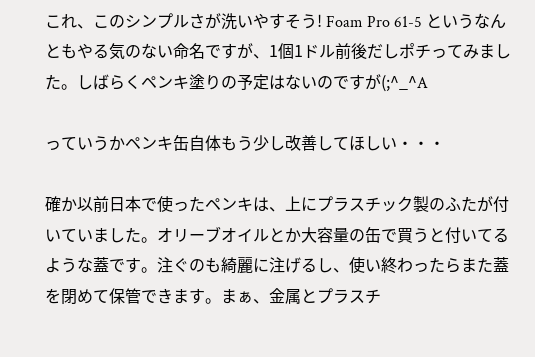これ、このシンプルさが洗いやすそう! Foam Pro 61-5 というなんともやる気のない命名ですが、1個1ドル前後だしポチってみました。しばらくペンキ塗りの予定はないのですが(;^_^A

っていうかペンキ缶自体もう少し改善してほしい・・・

確か以前日本で使ったペンキは、上にプラスチック製のふたが付いていました。オリーブオイルとか大容量の缶で買うと付いてるような蓋です。注ぐのも綺麗に注げるし、使い終わったらまた蓋を閉めて保管できます。まぁ、金属とプラスチ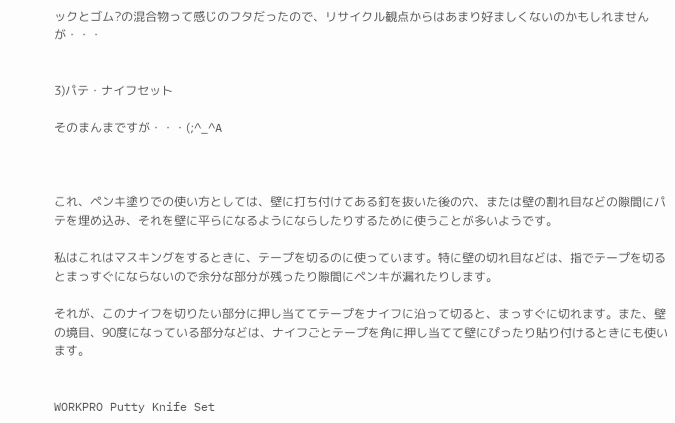ックとゴム?の混合物って感じのフタだったので、リサイクル観点からはあまり好ましくないのかもしれませんが・・・


3)パテ・ナイフセット

そのまんまですが・・・(;^_^A



これ、ペンキ塗りでの使い方としては、壁に打ち付けてある釘を抜いた後の穴、または壁の割れ目などの隙間にパテを埋め込み、それを壁に平らになるようにならしたりするために使うことが多いようです。

私はこれはマスキングをするときに、テープを切るのに使っています。特に壁の切れ目などは、指でテープを切るとまっすぐにならないので余分な部分が残ったり隙間にペンキが漏れたりします。

それが、このナイフを切りたい部分に押し当ててテープをナイフに沿って切ると、まっすぐに切れます。また、壁の境目、90度になっている部分などは、ナイフごとテープを角に押し当てて壁にぴったり貼り付けるときにも使います。


WORKPRO Putty Knife Set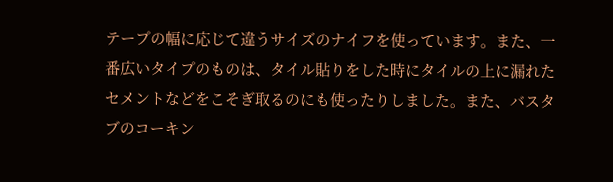テープの幅に応じて違うサイズのナイフを使っています。また、一番広いタイプのものは、タイル貼りをした時にタイルの上に漏れたセメントなどをこそぎ取るのにも使ったりしました。また、バスタブのコーキン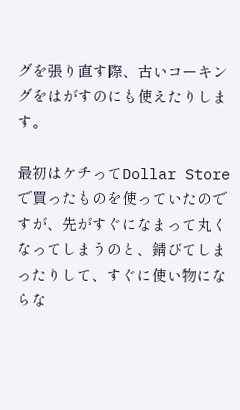グを張り直す際、古いコーキングをはがすのにも使えたりします。

最初はケチってDollar Storeで買ったものを使っていたのですが、先がすぐになまって丸くなってしまうのと、錆びてしまったりして、すぐに使い物にならな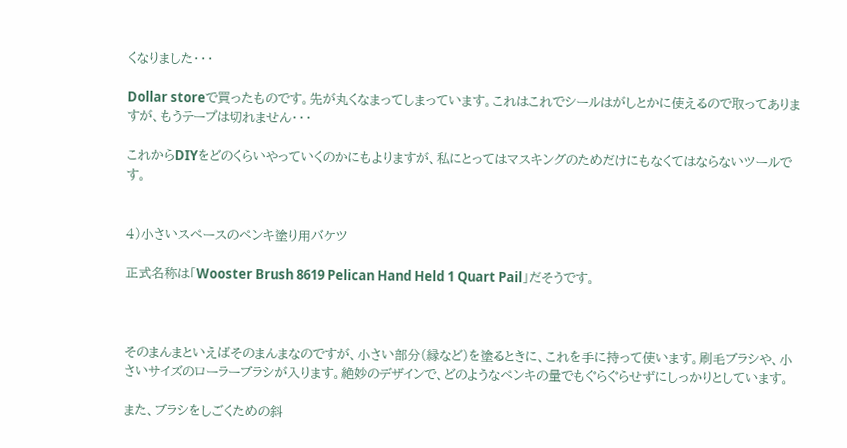くなりました・・・

Dollar storeで買ったものです。先が丸くなまってしまっています。これはこれでシールはがしとかに使えるので取ってありますが、もうテープは切れません・・・

これからDIYをどのくらいやっていくのかにもよりますが、私にとってはマスキングのためだけにもなくてはならないツールです。


4)小さいスペースのペンキ塗り用バケツ

正式名称は「Wooster Brush 8619 Pelican Hand Held 1 Quart Pail」だそうです。



そのまんまといえばそのまんまなのですが、小さい部分(縁など)を塗るときに、これを手に持って使います。刷毛ブラシや、小さいサイズのローラーブラシが入ります。絶妙のデザインで、どのようなペンキの量でもぐらぐらせずにしっかりとしています。

また、ブラシをしごくための斜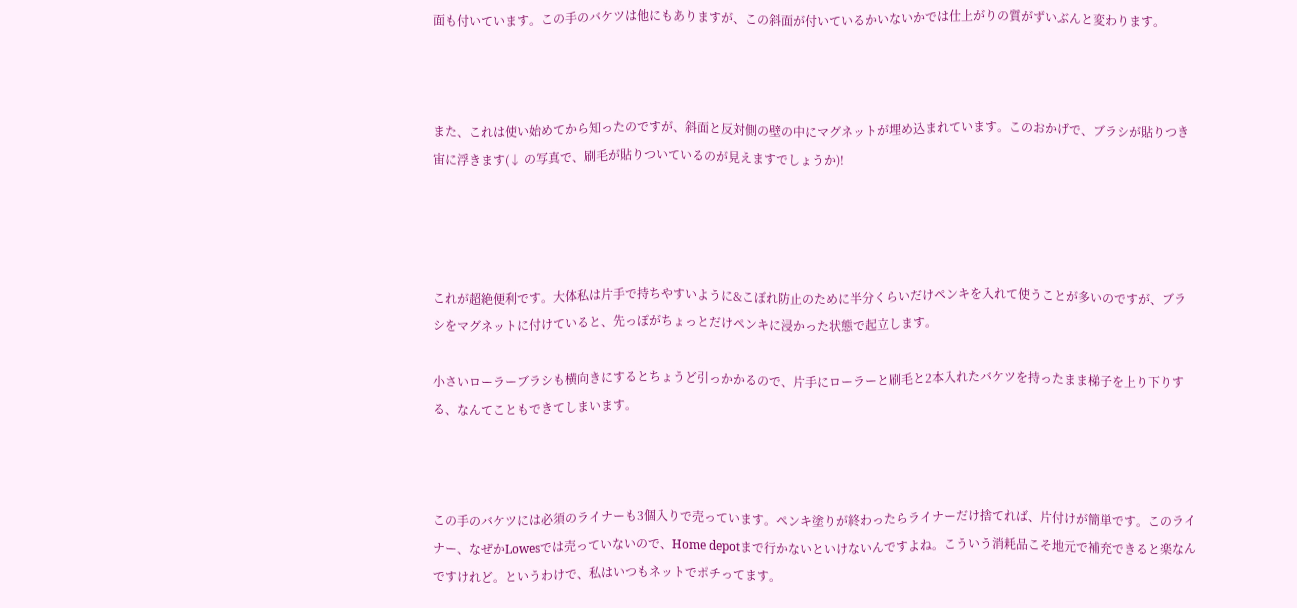面も付いています。この手のバケツは他にもありますが、この斜面が付いているかいないかでは仕上がりの質がずいぶんと変わります。



また、これは使い始めてから知ったのですが、斜面と反対側の壁の中にマグネットが埋め込まれています。このおかげで、ブラシが貼りつき宙に浮きます(↓ の写真で、刷毛が貼りついているのが見えますでしょうか)!




これが超絶便利です。大体私は片手で持ちやすいように&こぼれ防止のために半分くらいだけペンキを入れて使うことが多いのですが、ブラシをマグネットに付けていると、先っぽがちょっとだけペンキに浸かった状態で起立します。

小さいローラーブラシも横向きにするとちょうど引っかかるので、片手にローラーと刷毛と2本入れたバケツを持ったまま梯子を上り下りする、なんてこともできてしまいます。



この手のバケツには必須のライナーも3個入りで売っています。ペンキ塗りが終わったらライナーだけ捨てれば、片付けが簡単です。このライナー、なぜかLowesでは売っていないので、Home depotまで行かないといけないんですよね。こういう消耗品こそ地元で補充できると楽なんですけれど。というわけで、私はいつもネットでポチってます。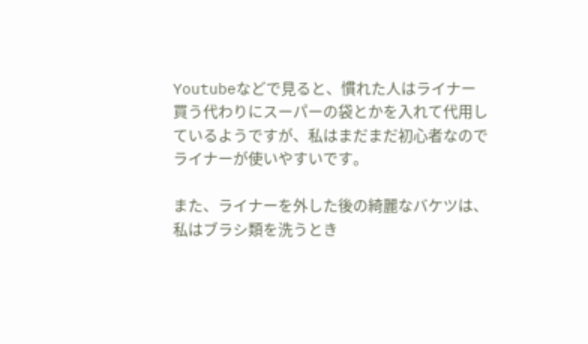Youtubeなどで見ると、慣れた人はライナー買う代わりにスーパーの袋とかを入れて代用しているようですが、私はまだまだ初心者なのでライナーが使いやすいです。

また、ライナーを外した後の綺麗なバケツは、私はブラシ類を洗うとき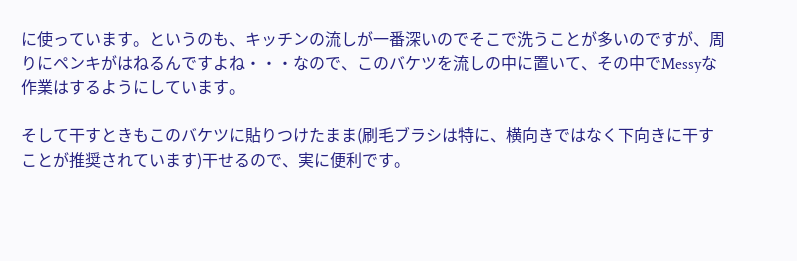に使っています。というのも、キッチンの流しが一番深いのでそこで洗うことが多いのですが、周りにペンキがはねるんですよね・・・なので、このバケツを流しの中に置いて、その中でMessyな作業はするようにしています。

そして干すときもこのバケツに貼りつけたまま(刷毛ブラシは特に、横向きではなく下向きに干すことが推奨されています)干せるので、実に便利です。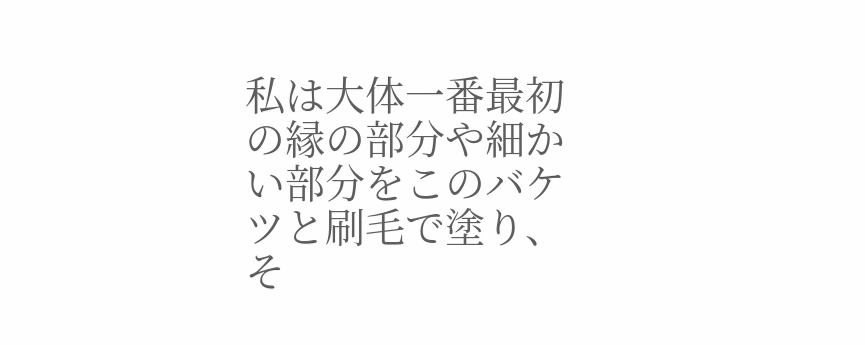私は大体一番最初の縁の部分や細かい部分をこのバケツと刷毛で塗り、そ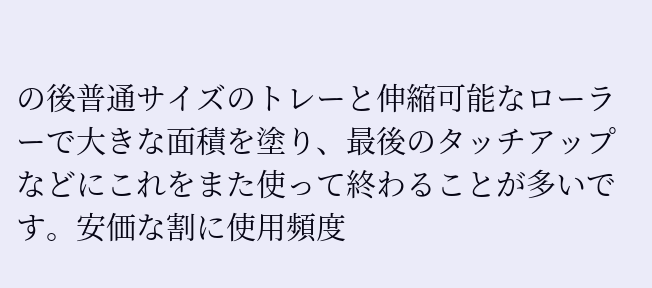の後普通サイズのトレーと伸縮可能なローラーで大きな面積を塗り、最後のタッチアップなどにこれをまた使って終わることが多いです。安価な割に使用頻度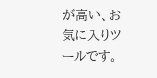が高い、お気に入りツールです。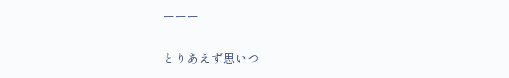ーーー

とりあえず思いつ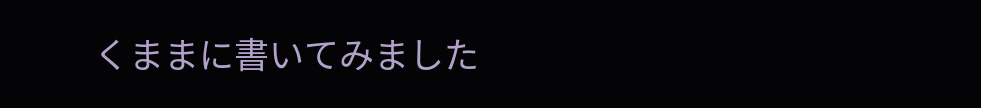くままに書いてみました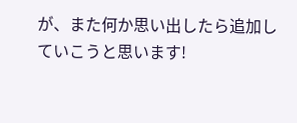が、また何か思い出したら追加していこうと思います!